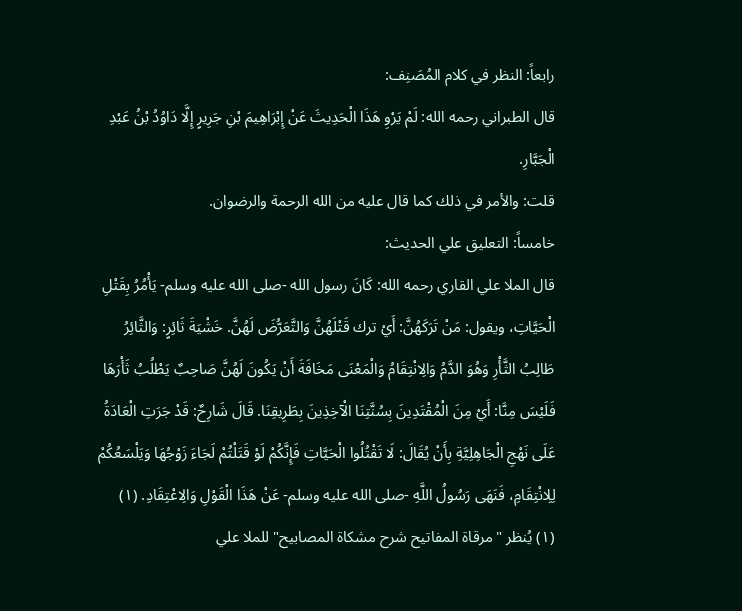رابعاً: النظر في كلام المُصَنِف:
قال الطبراني رحمه الله: لَمْ يَرْوِ هَذَا الْحَدِيثَ عَنْ إِبْرَاهِيمَ بْنِ جَرِيرٍ إِلَّا دَاوُدُ بْنُ عَبْدِ الْجَبَّارِ.
قلت: والأمر في ذلك كما قال عليه من الله الرحمة والرضوان.
خامساً: التعليق علي الحديث:
قال الملا علي القاري رحمه الله: كَانَ رسول الله -صلى الله عليه وسلم- يَأْمُرُ بِقَتْلِ الْحَيَّاتِ، ويقول: مَنْ تَرَكَهُنَّ: أَيْ ترك قَتْلَهُنَّ وَالتَّعَرُّضَ لَهُنَّ. خَشْيَةَ ثَائِرٍ: وَالثَّائِرُ طَالِبُ الثَّأْرِ وَهُوَ الدَّمُ وَالِانْتِقَامُ وَالْمَعْنَى مَخَافَةَ أَنْ يَكُونَ لَهُنَّ صَاحِبٌ يَطْلُبُ ثَأْرَهَا فَلَيْسَ مِنَّا: أَيْ مِنَ الْمُقْتَدِينَ بِسُنَّتِنَا الْآخِذِينَ بِطَرِيقِنَا. قَالَ شَارِحٌ: قَدْ جَرَتِ الْعَادَةُ عَلَى نَهْجِ الْجَاهِلِيَّةِ بِأَنْ يُقَالَ: لَا تَقْتُلُوا الْحَيَّاتِ فَإِنَّكُمْ لَوْ قَتَلْتُمْ لَجَاءَ زَوْجُهَا وَيَلْسَعُكُمْ لِلِانْتِقَامِ، فَنَهَى رَسُولُ اللَّهِ -صلى الله عليه وسلم- عَنْ هَذَا الْقَوْلِ وَالِاعْتِقَادِ. (١)
(١) يُنظر "مرقاة المفاتيح شرح مشكاة المصابيح" للملا علي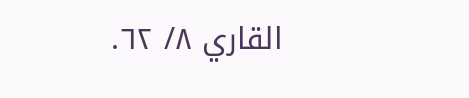القاري ٨/ ٦٢.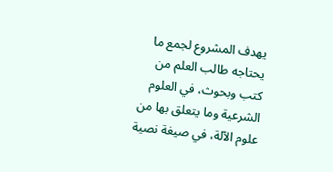يهدف المشروع لجمع ما يحتاجه طالب العلم من كتب وبحوث، في العلوم الشرعية وما يتعلق بها من علوم الآلة، في صيغة نصية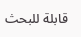قابلة للبحث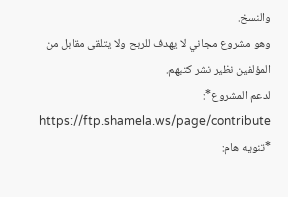والنسخ.
وهو مشروع مجاني لا يهدف للربح ولا يتلقى مقابل من المؤلفين نظير نشر كتبهم.
لدعم المشروع*: https://ftp.shamela.ws/page/contribute
*تنويه هام: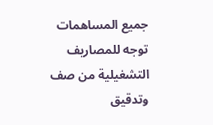جميع المساهمات توجه للمصاريف التشغيلية من صف وتدقيق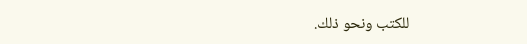للكتب ونحو ذلك.